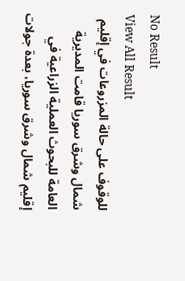No Result
View All Result
للوقوف على حالة المزروعات في إقليم شمال وشرق سوريا قامت المديرية العامة للبحوث العملية الزراعية في إقليم شمال وشرق سوريا، بعدة جولات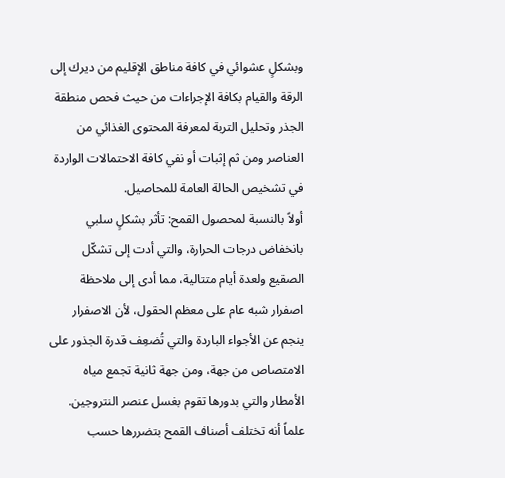وبشكلٍ عشوائي في كافة مناطق الإقليم من ديرك إلى الرقة والقيام بكافة الإجراءات من حيث فحص منطقة الجذر وتحليل التربة لمعرفة المحتوى الغذائي من العناصر ومن ثم إثبات أو نفي كافة الاحتمالات الواردة في تشخيص الحالة العامة للمحاصيل.
أولاً بالنسبة لمحصول القمح: تأثر بشكلٍ سلبي بانخفاض درجات الحرارة، والتي أدت إلى تشكّل الصقيع ولعدة أيام متتالية، مما أدى إلى ملاحظة اصفرار شبه عام على معظم الحقول، لأن الاصفرار ينجم عن الأجواء الباردة والتي تُضعِف قدرة الجذور على الامتصاص من جهة، ومن جهة ثانية تجمع مياه الأمطار والتي بدورها تقوم بغسل عنصر النتروجين.
علماً أنه تختلف أصناف القمح بتضررها حسب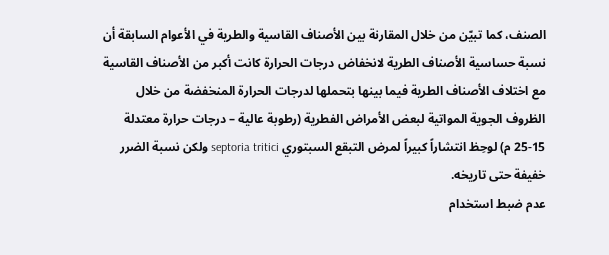الصنف، كما تبيّن من خلال المقارنة بين الأصناف القاسية والطرية في الأعوام السابقة أن نسبة حساسية الأصناف الطرية لانخفاض درجات الحرارة كانت أكبر من الأصناف القاسية مع اختلاف الأصناف الطرية فيما بينها بتحملها لدرجات الحرارة المنخفضة من خلال الظروف الجوية المواتية لبعض الأمراض الفطرية (رطوبة عالية – درجات حرارة معتدلة 15-25 م) لوحِظ انتشاراً كبيراً لمرض التبقع السبتوري septoria tritici ولكن نسبة الضرر خفيفة حتى تاريخه.
عدم ضبط استخدام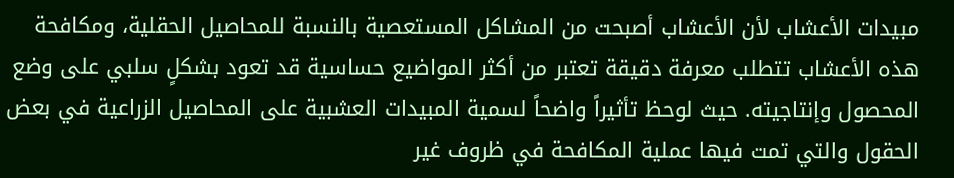مبيدات الأعشاب لأن الأعشاب أصبحت من المشاكل المستعصية بالنسبة للمحاصيل الحقلية، ومكافحة هذه الأعشاب تتطلب معرفة دقيقة تعتبر من أكثر المواضيع حساسية قد تعود بشكلٍ سلبي على وضع المحصول وإنتاجيته. حيث لوحظ تأثيراً واضحاً لسمية المبيدات العشبية على المحاصيل الزراعية في بعض الحقول والتي تمت فيها عملية المكافحة في ظروف غير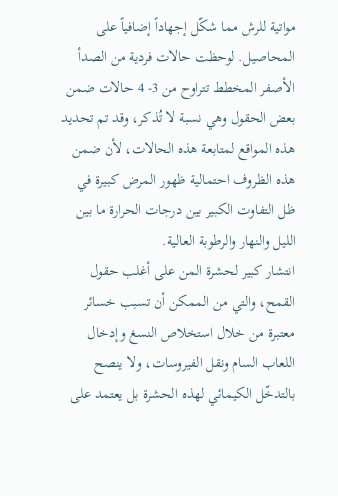مواتية للرش مما شكّل إجهاداً إضافياً على المحاصيل. لوحظت حالات فردية من الصدأ الأصفر المخطط تتراوح من 3- 4 حالات ضمن بعض الحقول وهي نسبة لا تُذكر، وقد تم تحديد هذه المواقع لمتابعة هذه الحالات، لأن ضمن هذه الظروف احتمالية ظهور المرض كبيرة في ظل التفاوت الكبير بين درجات الحرارة ما بين الليل والنهار والرطوبة العالية.
انتشار كبير لحشرة المن على أغلب حقول القمح، والتي من الممكن أن تسبب خسائر معتبرة من خلال استخلاص النسغ وإدخال اللعاب السام ونقل الفيروسات، ولا ينصح بالتدخّل الكيمائي لهذه الحشرة بل يعتمد على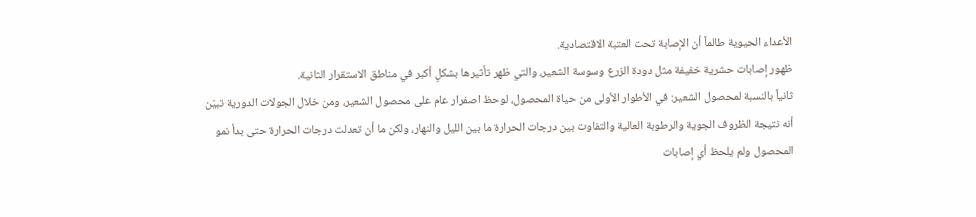الأعداء الحيوية طالماً أن الإصابة تحت العتبة الاقتصادية.
ظهور إصابات حشرية خفيفة مثل دودة الزرع وسوسة الشعير، والتي ظهر تأثيرها بشكلٍ أكبر في مناطق الاستقرار الثانية.
ثانياً بالنسبة لمحصول الشعير: في الأطوار الأولى من حياة المحصول، لوحظ اصفرار عام على محصول الشعير، ومن خلال الجولات الدورية تبيّن أنه نتيجة الظروف الجوية والرطوبة العالية والتفاوت بين درجات الحرارة ما بين الليل والنهار، ولكن ما أن تعدلت درجات الحرارة حتى بدأ نمو المحصول ولم يلحظ أي إصابات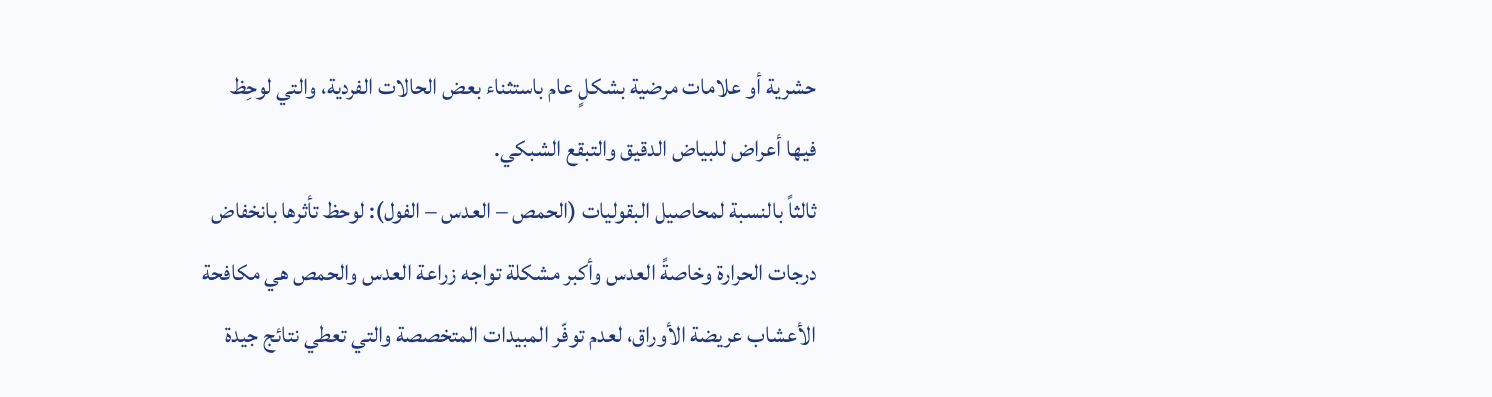حشرية أو علامات مرضية بشكلٍ عام باستثناء بعض الحالات الفردية، والتي لوحِظ فيها أعراض للبياض الدقيق والتبقع الشبكي.
ثالثاً بالنسبة لمحاصيل البقوليات (الحمص – العدس – الفول): لوحظ تأثرها بانخفاض درجات الحرارة وخاصةً العدس وأكبر مشكلة تواجه زراعة العدس والحمص هي مكافحة الأعشاب عريضة الأوراق، لعدم توفّر المبيدات المتخصصة والتي تعطي نتائج جيدة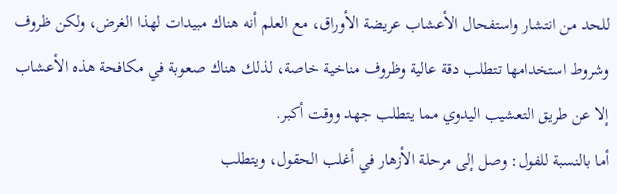للحد من انتشار واستفحال الأعشاب عريضة الأوراق، مع العلم أنه هناك مبيدات لهذا الغرض، ولكن ظروف وشروط استخدامها تتطلب دقة عالية وظروف مناخية خاصة، لذلك هناك صعوبة في مكافحة هذه الأعشاب إلا عن طريق التعشيب اليدوي مما يتطلب جهد ووقت أكبر.
أما بالنسبة للفول: وصل إلى مرحلة الأزهار في أغلب الحقول، ويتطلب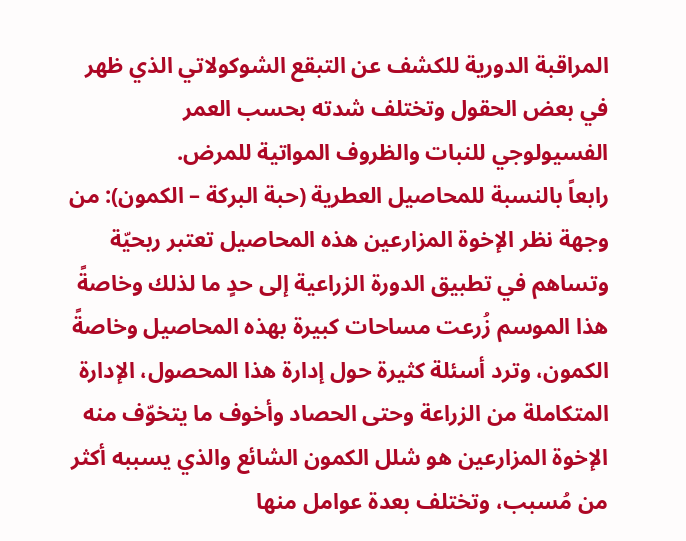المراقبة الدورية للكشف عن التبقع الشوكولاتي الذي ظهر في بعض الحقول وتختلف شدته بحسب العمر الفسيولوجي للنبات والظروف المواتية للمرض.
رابعاً بالنسبة للمحاصيل العطرية (حبة البركة – الكمون): من وجهة نظر الإخوة المزارعين هذه المحاصيل تعتبر ربحيّة وتساهم في تطبيق الدورة الزراعية إلى حدٍ ما لذلك وخاصةً هذا الموسم زُرعت مساحات كبيرة بهذه المحاصيل وخاصةً الكمون، وترد أسئلة كثيرة حول إدارة هذا المحصول، الإدارة المتكاملة من الزراعة وحتى الحصاد وأخوف ما يتخوّف منه الإخوة المزارعين هو شلل الكمون الشائع والذي يسببه أكثر من مُسبب، وتختلف بعدة عوامل منها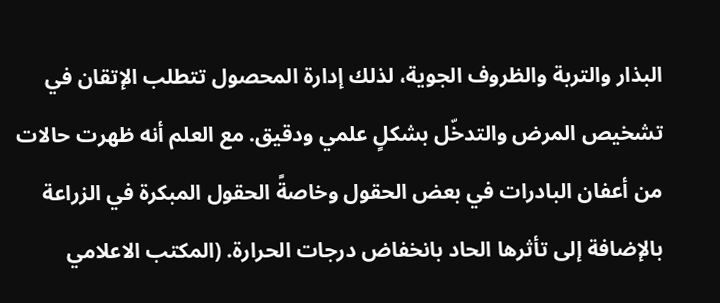البذار والتربة والظروف الجوية، لذلك إدارة المحصول تتطلب الإتقان في تشخيص المرض والتدخّل بشكلٍ علمي ودقيق. مع العلم أنه ظهرت حالات من أعفان البادرات في بعض الحقول وخاصةً الحقول المبكرة في الزراعة بالإضافة إلى تأثرها الحاد بانخفاض درجات الحرارة. (المكتب الاعلامي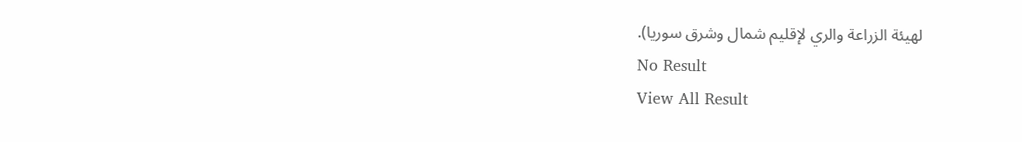لهيئة الزراعة والري لإقليم شمال وشرق سوريا).
No Result
View All Result